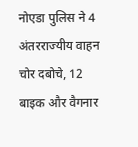नोएडा पुलिस ने 4 अंतरराज्यीय वाहन चोर दबोचे, 12 बाइक और वैगनार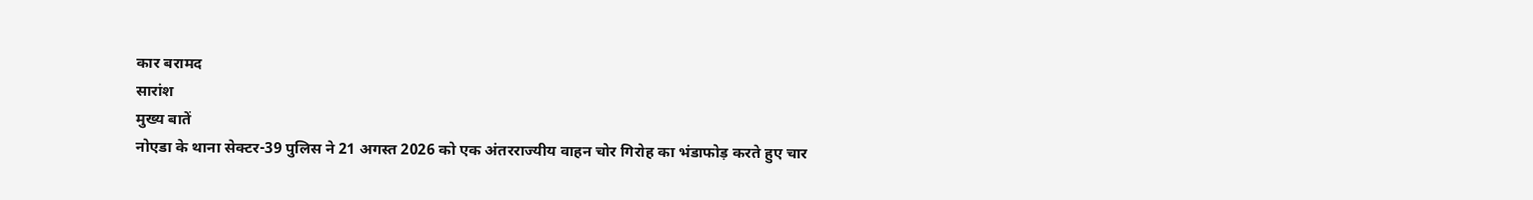कार बरामद
सारांश
मुख्य बातें
नोएडा के थाना सेक्टर-39 पुलिस ने 21 अगस्त 2026 को एक अंतरराज्यीय वाहन चोर गिरोह का भंडाफोड़ करते हुए चार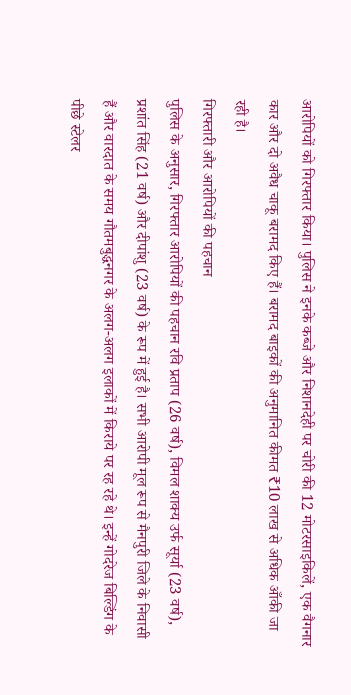आरोपियों को गिरफ्तार किया। पुलिस ने इनके कब्जे और निशानदेही पर चोरी की 12 मोटरसाइकिलें, एक वैगनार कार और दो अवैध चाकू बरामद किए हैं। बरामद बाइकों की अनुमानित कीमत ₹10 लाख से अधिक आँकी जा रही है।
गिरफ्तारी और आरोपियों की पहचान
पुलिस के अनुसार, गिरफ्तार आरोपियों की पहचान रवि प्रताप (26 वर्ष), विमल शाक्य उर्फ सूर्या (23 वर्ष), प्रशांत सिंह (21 वर्ष) और दीपांशु (23 वर्ष) के रूप में हुई है। सभी आरोपी मूल रूप से मैनपुरी जिले के निवासी हैं और वारदात के समय गौतमबुद्धनगर के अलग-अलग इलाकों में किराये पर रह रहे थे। इन्हें गोदरेज बिल्डिंग के पीछे स्टेलर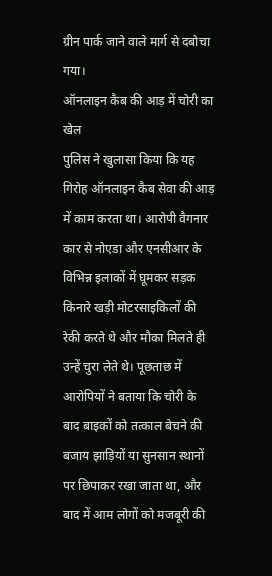ग्रीन पार्क जाने वाले मार्ग से दबोचा गया।
ऑनलाइन कैब की आड़ में चोरी का खेल
पुलिस ने खुलासा किया कि यह गिरोह ऑनलाइन कैब सेवा की आड़ में काम करता था। आरोपी वैगनार कार से नोएडा और एनसीआर के विभिन्न इलाकों में घूमकर सड़क किनारे खड़ी मोटरसाइकिलों की रेकी करते थे और मौका मिलते ही उन्हें चुरा लेते थे। पूछताछ में आरोपियों ने बताया कि चोरी के बाद बाइकों को तत्काल बेचने की बजाय झाड़ियों या सुनसान स्थानों पर छिपाकर रखा जाता था, और बाद में आम लोगों को मजबूरी की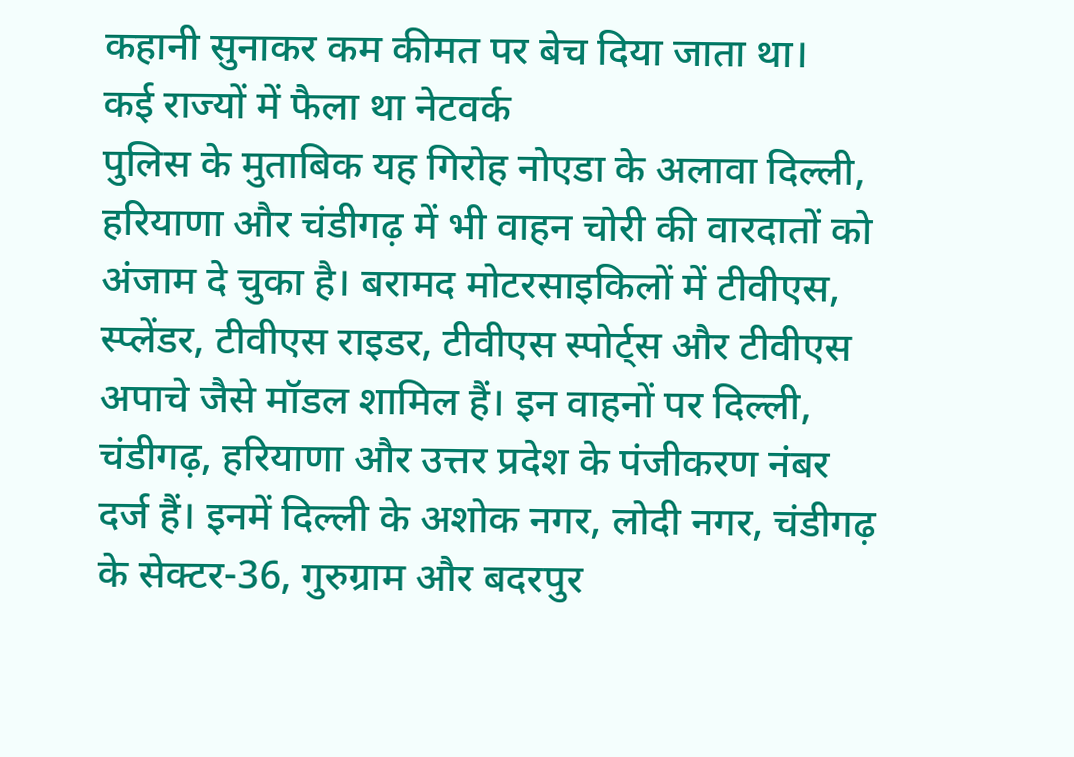कहानी सुनाकर कम कीमत पर बेच दिया जाता था।
कई राज्यों में फैला था नेटवर्क
पुलिस के मुताबिक यह गिरोह नोएडा के अलावा दिल्ली, हरियाणा और चंडीगढ़ में भी वाहन चोरी की वारदातों को अंजाम दे चुका है। बरामद मोटरसाइकिलों में टीवीएस, स्प्लेंडर, टीवीएस राइडर, टीवीएस स्पोर्ट्स और टीवीएस अपाचे जैसे मॉडल शामिल हैं। इन वाहनों पर दिल्ली, चंडीगढ़, हरियाणा और उत्तर प्रदेश के पंजीकरण नंबर दर्ज हैं। इनमें दिल्ली के अशोक नगर, लोदी नगर, चंडीगढ़ के सेक्टर-36, गुरुग्राम और बदरपुर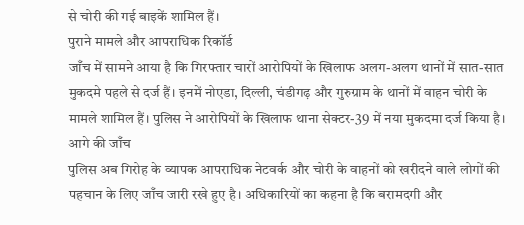से चोरी की गई बाइकें शामिल हैं।
पुराने मामले और आपराधिक रिकॉर्ड
जाँच में सामने आया है कि गिरफ्तार चारों आरोपियों के खिलाफ अलग-अलग थानों में सात-सात मुकदमे पहले से दर्ज हैं। इनमें नोएडा, दिल्ली, चंडीगढ़ और गुरुग्राम के थानों में वाहन चोरी के मामले शामिल हैं। पुलिस ने आरोपियों के खिलाफ थाना सेक्टर-39 में नया मुकदमा दर्ज किया है।
आगे की जाँच
पुलिस अब गिरोह के व्यापक आपराधिक नेटवर्क और चोरी के वाहनों को खरीदने वाले लोगों की पहचान के लिए जाँच जारी रखे हुए है। अधिकारियों का कहना है कि बरामदगी और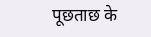पूछताछ के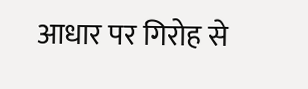आधार पर गिरोह से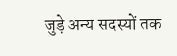जुड़े अन्य सदस्यों तक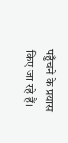पहुँचने के प्रयास किए जा रहे हैं।